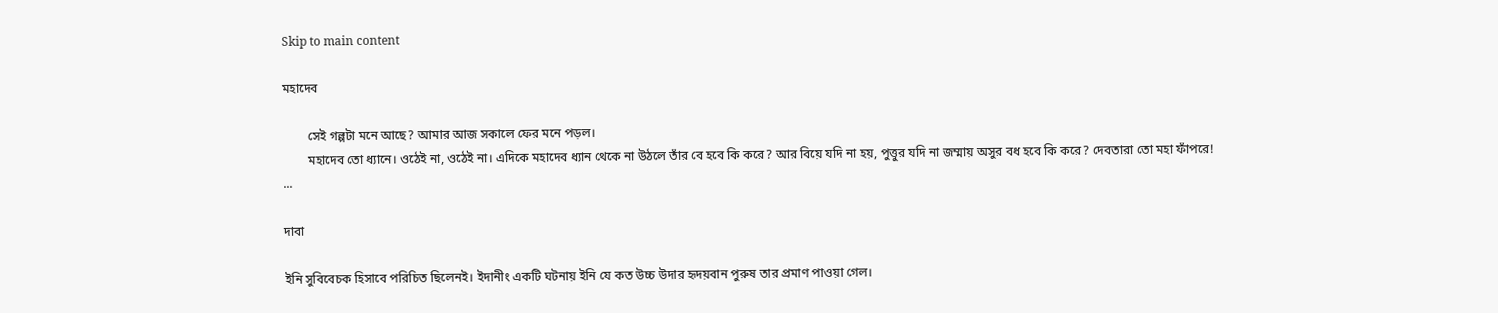Skip to main content

মহাদেব

        সেই গল্পটা মনে আছে? আমার আজ সকালে ফের মনে পড়ল।
        মহাদেব তো ধ্যানে। ওঠেই না, ওঠেই না। এদিকে মহাদেব ধ্যান থেকে না উঠলে তাঁর বে হবে কি করে? আর বিয়ে যদি না হয়, পুত্তুর যদি না জম্মায় অসুর বধ হবে কি করে? দেবতারা তো মহা ফাঁপরে!
...

দাবা

ইনি সুবিবেচক হিসাবে পরিচিত ছিলেনই। ইদানীং একটি ঘটনায় ইনি যে কত উচ্চ উদার হৃদয়বান পুরুষ তার প্রমাণ পাওয়া গেল।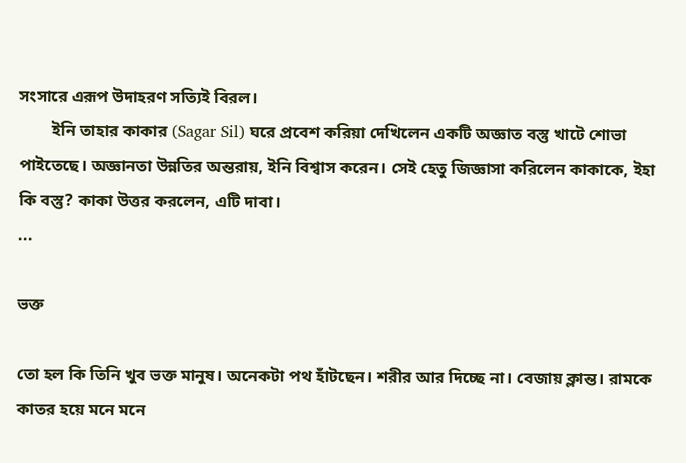সংসারে এরূপ উদাহরণ সত্যিই বিরল।
        ইনি তাহার কাকার (Sagar Sil) ঘরে প্রবেশ করিয়া দেখিলেন একটি অজ্ঞাত বস্তু খাটে শোভা পাইতেছে। অজ্ঞানতা উন্নতির অন্তরায়, ইনি বিশ্বাস করেন। সেই হেতু জিজ্ঞাসা করিলেন কাকাকে, ইহা কি বস্তু? কাকা উত্তর করলেন, এটি দাবা।
...

ভক্ত

তো হল কি তিনি খুব ভক্ত মানুষ। অনেকটা পথ হাঁটছেন। শরীর আর দিচ্ছে না। বেজায় ক্লান্ত। রামকে কাতর হয়ে মনে মনে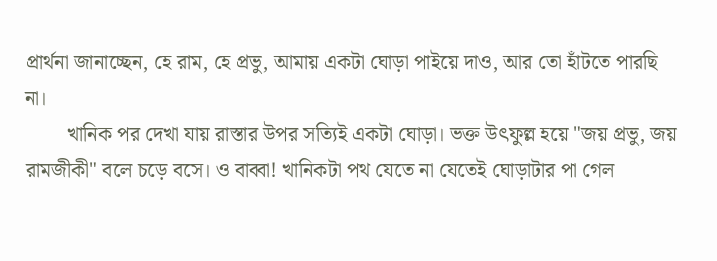প্রার্থনা জানাচ্ছেন, হে রাম, হে প্রভু, আমায় একটা ঘোড়া পাইয়ে দাও, আর তো হাঁটতে পারছি না।
        খানিক পর দেখা যায় রাস্তার উপর সত্যিই একটা ঘোড়া। ভক্ত উৎফুল্ল হয়ে "জয় প্রভু, জয় রামজীকী" বলে চড়ে বসে। ও বাব্বা! খানিকটা পথ যেতে না যেতেই ঘোড়াটার পা গেল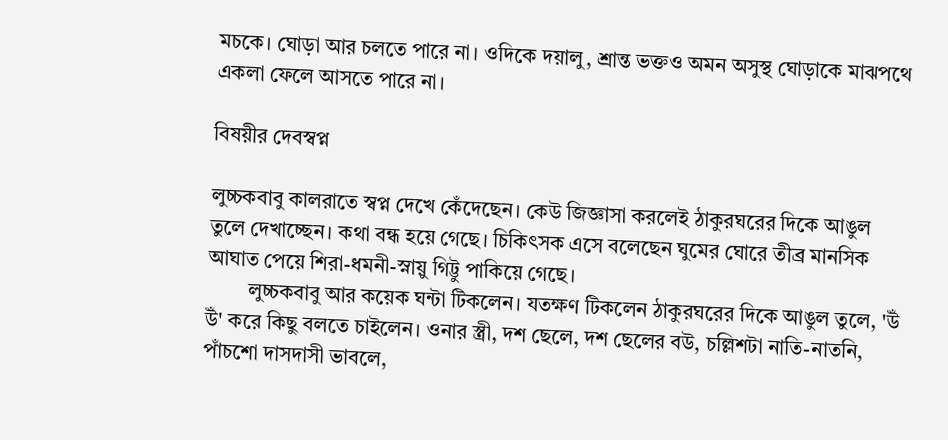মচকে। ঘোড়া আর চলতে পারে না। ওদিকে দয়ালু, শ্রান্ত ভক্তও অমন অসুস্থ ঘোড়াকে মাঝপথে একলা ফেলে আসতে পারে না।

বিষয়ীর দেবস্বপ্ন

লুচ্চকবাবু কালরাতে স্বপ্ন দেখে কেঁদেছেন। কেউ জিজ্ঞাসা করলেই ঠাকুরঘরের দিকে আঙুল তুলে দেখাচ্ছেন। কথা বন্ধ হয়ে গেছে। চিকিৎসক এসে বলেছেন ঘুমের ঘোরে তীব্র মানসিক আঘাত পেয়ে শিরা-ধমনী-স্নায়ু গিট্টু পাকিয়ে গেছে।
        লুচ্চকবাবু আর কয়েক ঘন্টা টিকলেন। যতক্ষণ টিকলেন ঠাকুরঘরের দিকে আঙুল তুলে, 'উঁ উঁ' করে কিছু বলতে চাইলেন। ওনার স্ত্রী, দশ ছেলে, দশ ছেলের বউ, চল্লিশটা নাতি-নাতনি, পাঁচশো দাসদাসী ভাবলে,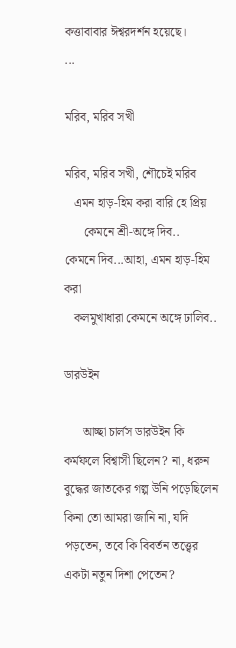কত্তাবাবার ঈশ্বরদর্শন হয়েছে।
...

মরিব, মরিব সখী

মরিব, মরিব সখী, শৌচেই মরিব
   এমন হাড়-হিম করা বারি হে প্রিয়
      কেমনে শ্রী-অঙ্গে দিব..
কেমনে দিব...আহা, এমন হাড়-হিম করা
   কলমুখাধারা কেমনে অঙ্গে ঢালিব..

ডারউইন

      আচ্ছা চার্লস ডারউইন কি কর্মফলে বিশ্বাসী ছিলেন? না, ধরুন বুদ্ধের জাতকের গল্প উনি পড়েছিলেন কিনা তো আমরা জানি না, যদি পড়তেন, তবে কি বিবর্তন তত্ত্বের একটা নতুন দিশা পেতেন?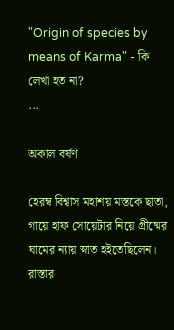"Origin of species by means of Karma" - কি লেখা হত না?
...

অকাল বর্ষণ

হেরম্ব বিশ্বাস মহাশয় মস্তকে ছাতা, গায়ে হাফ সোয়েটার নিয়ে গ্রীষ্মের ঘামের ন্যায় স্নাত হইতেছিলেন। রাস্তার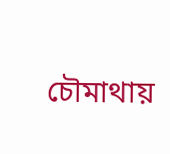চৌমাথায়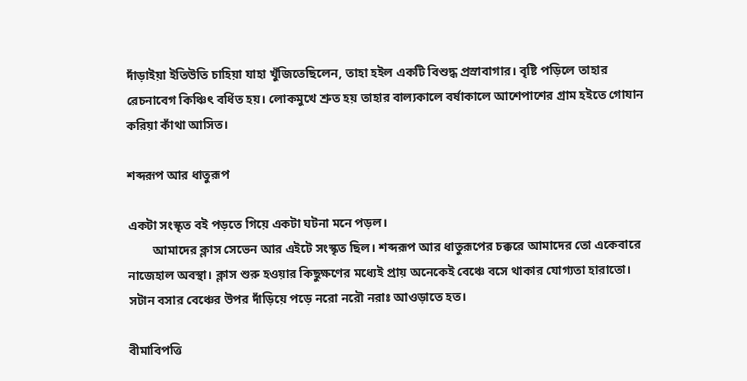দাঁড়াইয়া ইতিউতি চাহিয়া যাহা খুঁজিতেছিলেন, তাহা হইল একটি বিশুদ্ধ প্রস্রাবাগার। বৃষ্টি পড়িলে তাহার রেচনাবেগ কিঞ্চিৎ বর্ধিত হয়। লোকমুখে শ্রুত হয় তাহার বাল্যকালে বর্ষাকালে আশেপাশের গ্রাম হইতে গোযান করিয়া কাঁথা আসিত।

শব্দরূপ আর ধাতুরূপ

একটা সংস্কৃত বই পড়তে গিয়ে একটা ঘটনা মনে পড়ল।
        আমাদের ক্লাস সেভেন আর এইটে সংস্কৃত ছিল। শব্দরূপ আর ধাতুরূপের চক্করে আমাদের তো একেবারে নাজেহাল অবস্থা। ক্লাস শুরু হওয়ার কিছুক্ষণের মধ্যেই প্রায় অনেকেই বেঞ্চে বসে থাকার যোগ্যতা হারাতো। সটান বসার বেঞ্চের উপর দাঁড়িয়ে পড়ে নরো নরৌ নরাঃ আওড়াতে হত।

বীমাবিপত্তি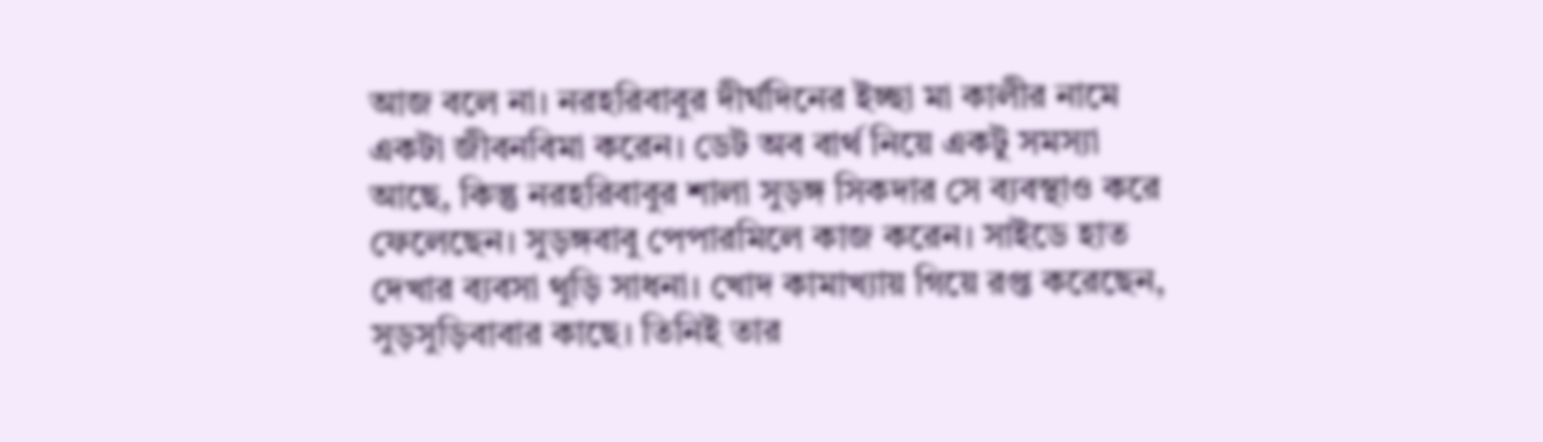আজ বলে না। নরহরিবাবুর দীর্ঘদিনের ইচ্ছা মা কালীর নামে একটা জীবনবিমা করেন। ডেট অব বার্থ নিয়ে একটু সমস্যা আছে, কিন্তু নরহরিবাবুর শালা সুড়ঙ্গ সিকদার সে ব্যবস্থাও করে ফেলেছেন। সুড়ঙ্গবাবু পেপারমিলে কাজ করেন। সাইডে হাত দেখার ব্যবসা থুড়ি সাধনা। খোদ কামাখ্যায় গিয়ে রপ্ত করেছেন, সুড়সুড়িবাবার কাছে। তিনিই তার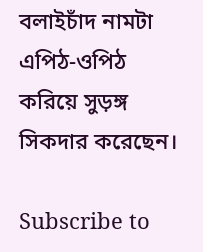বলাইচাঁদ নামটা এপিঠ-ওপিঠ করিয়ে সুড়ঙ্গ সিকদার করেছেন।

Subscribe to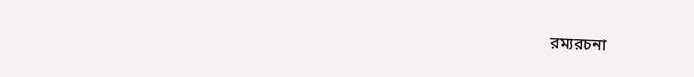রম্যরচনা